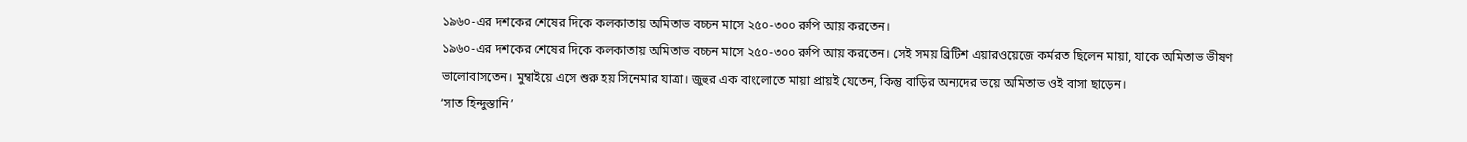১৯৬০-এর দশকের শেষের দিকে কলকাতায় অমিতাভ বচ্চন মাসে ২৫০-৩০০ রুপি আয় করতেন।
১৯৬০-এর দশকের শেষের দিকে কলকাতায় অমিতাভ বচ্চন মাসে ২৫০-৩০০ রুপি আয় করতেন। সেই সময় ব্রিটিশ এয়ারওয়েজে কর্মরত ছিলেন মায়া, যাকে অমিতাভ ভীষণ ভালোবাসতেন। মুম্বাইয়ে এসে শুরু হয় সিনেমার যাত্রা। জুহুর এক বাংলোতে মায়া প্রায়ই যেতেন, কিন্তু বাড়ির অন্যদের ভয়ে অমিতাভ ওই বাসা ছাড়েন।
‘সাত হিন্দুস্তানি’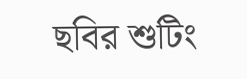ছবির শুটিং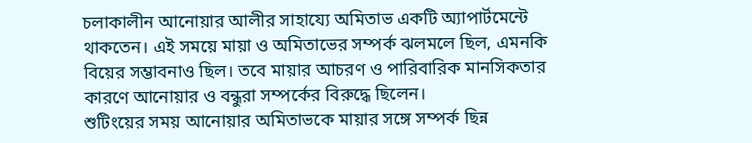চলাকালীন আনোয়ার আলীর সাহায্যে অমিতাভ একটি অ্যাপার্টমেন্টে থাকতেন। এই সময়ে মায়া ও অমিতাভের সম্পর্ক ঝলমলে ছিল, এমনকি বিয়ের সম্ভাবনাও ছিল। তবে মায়ার আচরণ ও পারিবারিক মানসিকতার কারণে আনোয়ার ও বন্ধুরা সম্পর্কের বিরুদ্ধে ছিলেন।
শুটিংয়ের সময় আনোয়ার অমিতাভকে মায়ার সঙ্গে সম্পর্ক ছিন্ন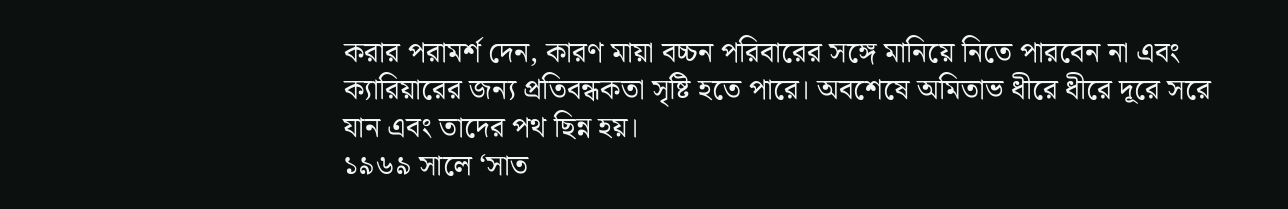করার পরামর্শ দেন, কারণ মায়া বচ্চন পরিবারের সঙ্গে মানিয়ে নিতে পারবেন না এবং ক্যারিয়ারের জন্য প্রতিবন্ধকতা সৃষ্টি হতে পারে। অবশেষে অমিতাভ ধীরে ধীরে দূরে সরে যান এবং তাদের পথ ছিন্ন হয়।
১৯৬৯ সালে ‘সাত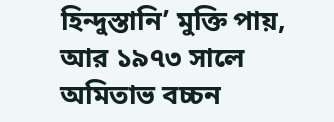হিন্দুস্তানি’ মুক্তি পায়, আর ১৯৭৩ সালে অমিতাভ বচ্চন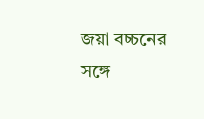জয়া বচ্চনের সঙ্গে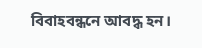বিবাহবন্ধনে আবদ্ধ হন।